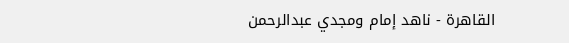القاهرة - ناهد إمام ومجدي عبدالرحمن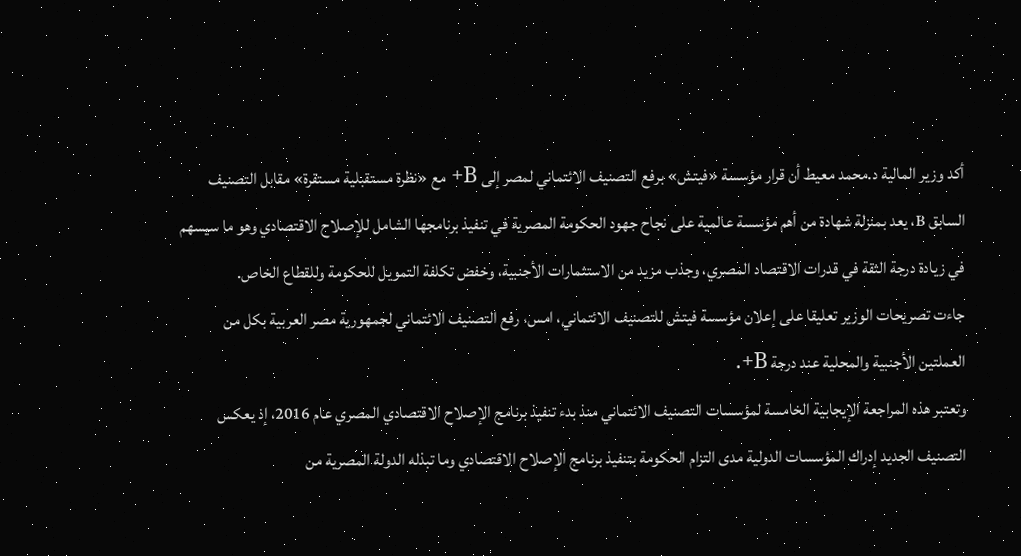أكد وزير المالية د.محمد معيط أن قرار مؤسسة «فيتش» برفع التصنيف الائتماني لمصر إلى B+ مع «نظرة مستقبلية مستقرة» مقابل التصنيف السابق B، يعد بمنزلة شهادة من أهم مؤسسة عالمية على نجاح جهود الحكومة المصرية في تنفيذ برنامجها الشامل للإصلاح الاقتصادي وهو ما سيسهم في زيادة درجة الثقة في قدرات الاقتصاد المصري، وجذب مزيد من الاستثمارات الأجنبية، وخفض تكلفة التمويل للحكومة وللقطاع الخاص.
جاءت تصريحات الوزير تعليقا على إعلان مؤسسة فيتش للتصنيف الائتماني، امس، رفع التصنيف الائتماني لجمهورية مصر العربية بكل من العملتين الأجنبية والمحلية عند درجة B+.
وتعتبر هذه المراجعة الإيجابية الخامسة لمؤسسات التصنيف الائتماني منذ بدء تنفيذ برنامج الإصلاح الاقتصادي المصري عام 2016، إذ يعكس التصنيف الجديد إدراك المؤسسات الدولية مدى التزام الحكومة بتنفيذ برنامج الإصلاح الاقتصادي وما تبذله الدولة المصرية من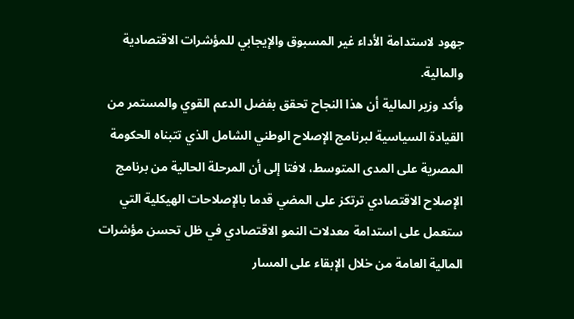جهود لاستدامة الأداء غير المسبوق والإيجابي للمؤشرات الاقتصادية والمالية.
وأكد وزير المالية أن هذا النجاح تحقق بفضل الدعم القوي والمستمر من القيادة السياسية لبرنامج الإصلاح الوطني الشامل الذي تتبناه الحكومة المصرية على المدى المتوسط، لافتا إلى أن المرحلة الحالية من برنامج الإصلاح الاقتصادي ترتكز على المضي قدما بالإصلاحات الهيكلية التي ستعمل على استدامة معدلات النمو الاقتصادي في ظل تحسن مؤشرات المالية العامة من خلال الإبقاء على المسار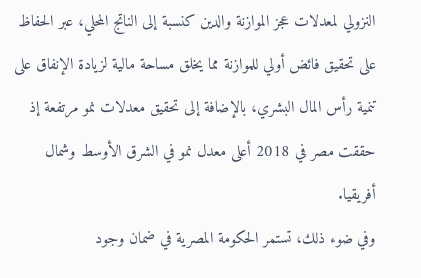النزولي لمعدلات عجز الموازنة والدين كنسبة إلى الناتج المحلي، عبر الحفاظ على تحقيق فائض أولي للموازنة مما يخلق مساحة مالية لزيادة الإنفاق على تنمية رأس المال البشري، بالإضافة إلى تحقيق معدلات نمو مرتفعة إذ حققت مصر في 2018 أعلى معدل نمو في الشرق الأوسط وشمال أفريقيا.
وفي ضوء ذلك، تستمر الحكومة المصرية في ضمان وجود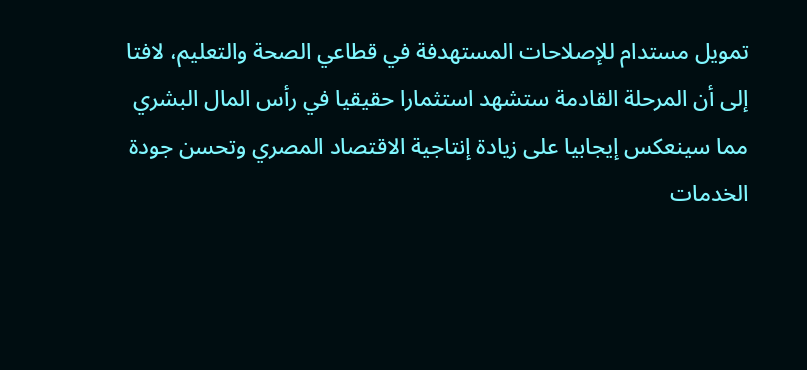تمويل مستدام للإصلاحات المستهدفة في قطاعي الصحة والتعليم، لافتا إلى أن المرحلة القادمة ستشهد استثمارا حقيقيا في رأس المال البشري مما سينعكس إيجابيا على زيادة إنتاجية الاقتصاد المصري وتحسن جودة الخدمات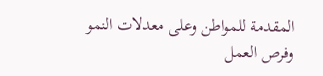المقدمة للمواطن وعلى معدلات النمو وفرص العمل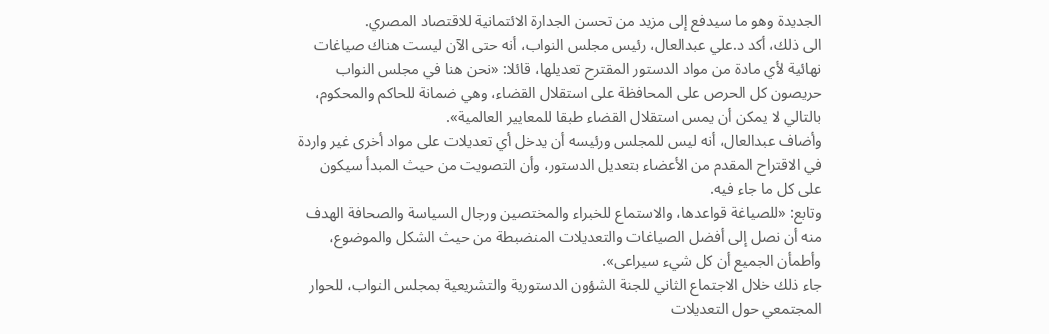الجديدة وهو ما سيدفع إلى مزيد من تحسن الجدارة الائتمانية للاقتصاد المصري.
الى ذلك، أكد د.علي عبدالعال، رئيس مجلس النواب، أنه حتى الآن ليست هناك صياغات نهائية لأي مادة من مواد الدستور المقترح تعديلها، قائلا: «نحن هنا في مجلس النواب حريصون كل الحرص على المحافظة على استقلال القضاء، وهي ضمانة للحاكم والمحكوم، بالتالي لا يمكن أن يمس استقلال القضاء طبقا للمعايير العالمية».
وأضاف عبدالعال، أنه ليس للمجلس ورئيسه أن يدخل أي تعديلات على مواد أخرى غير واردة في الاقتراح المقدم من الأعضاء بتعديل الدستور، وأن التصويت من حيث المبدأ سيكون على كل ما جاء فيه.
وتابع: «للصياغة قواعدها، والاستماع للخبراء والمختصين ورجال السياسة والصحافة الهدف منه أن نصل إلى أفضل الصياغات والتعديلات المنضبطة من حيث الشكل والموضوع، وأطمأن الجميع أن كل شيء سيراعى».
جاء ذلك خلال الاجتماع الثاني للجنة الشؤون الدستورية والتشريعية بمجلس النواب، للحوار المجتمعي حول التعديلات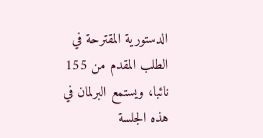الدستورية المقترحة في الطلب المقدم من 155 نائبا، ويستمع البرلمان في هذه الجلسة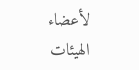لأعضاء الهيئات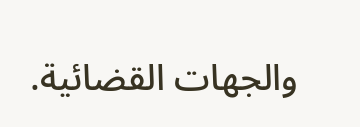والجهات القضائية.